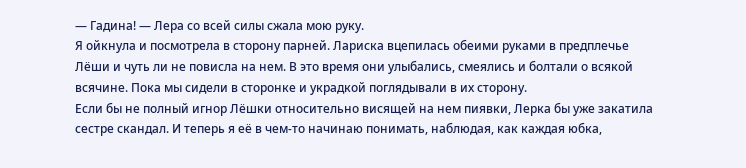— Гадина! — Лера со всей силы сжала мою руку.
Я ойкнула и посмотрела в сторону парней. Лариска вцепилась обеими руками в предплечье Лёши и чуть ли не повисла на нем. В это время они улыбались, смеялись и болтали о всякой всячине. Пока мы сидели в сторонке и украдкой поглядывали в их сторону.
Если бы не полный игнор Лёшки относительно висящей на нем пиявки, Лерка бы уже закатила сестре скандал. И теперь я её в чем-то начинаю понимать, наблюдая, как каждая юбка,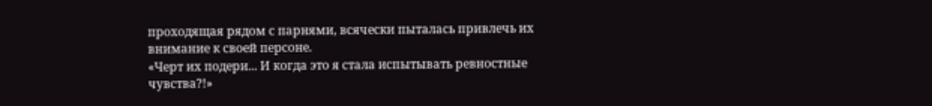проходящая рядом с парнями, всячески пыталась привлечь их внимание к своей персоне.
«Черт их подери... И когда это я стала испытывать ревностные чувства?!»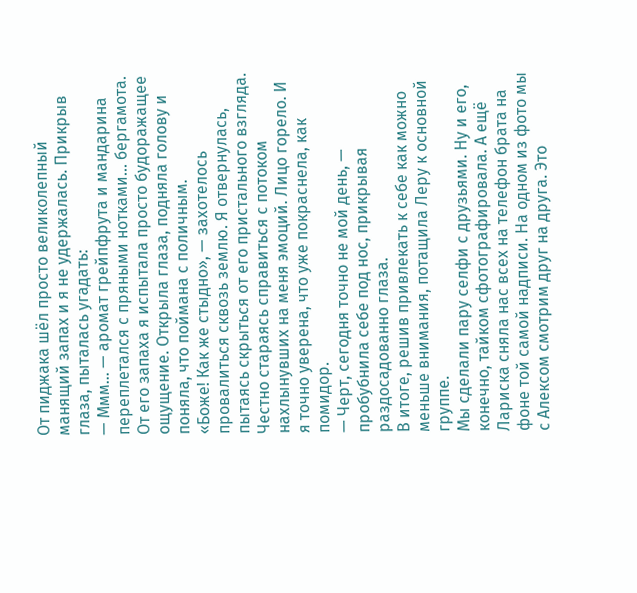От пиджака шёл просто великолепный манящий запах и я не удержалась. Прикрыв глаза, пыталась угадать:
— Ммм… — аромат грейпфрута и мандарина переплетался с пряными нотками... бергамота.
От его запаха я испытала просто будоражащее ощущение. Открыла глаза, подняла голову и поняла, что поймана с поличным.
«Боже! Как же стыдно», — захотелось провалиться сквозь землю. Я отвернулась, пытаясь скрыться от его пристального взгляда. Честно стараясь справиться с потоком нахлынувших на меня эмоций. Лицо горело. И я точно уверена, что уже покраснела, как помидор.
— Черт, сегодня точно не мой день, — пробубнила себе под нос, прикрывая раздосадованно глаза.
В итоге, решив привлекать к себе как можно меньше внимания, потащила Леру к основной группе.
Мы сделали пару селфи с друзьями. Ну и его, конечно, тайком сфотографировала. А ещё Лариска сняла нас всех на телефон брата на фоне той самой надписи. На одном из фото мы с Алексом смотрим друг на друга. Это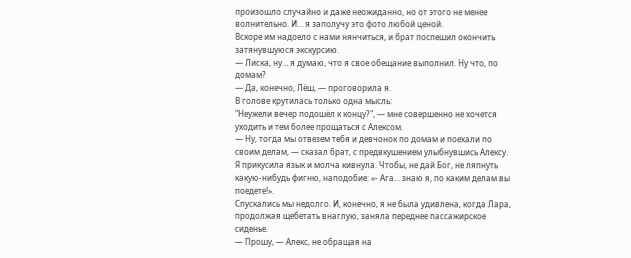произошло случайно и даже неожиданно, но от этого не менее волнительно. И… я заполучу это фото любой ценой.
Вскоре им надоело с нами нянчиться, и брат поспешил окончить затянувшуюся экскурсию.
— Лиска, ну… я думаю, что я свое обещание выполнил. Ну что, по домам?
— Да, конечно, Лёш, — проговорила я.
В голове крутилась только одна мысль:
"Неужели вечер подошёл к концу?", — мне совершенно не хочется уходить и тем более прощаться с Алексом.
— Ну, тогда мы отвезем тебя и девчонок по домам и поехали по своим делам, — сказал брат, с предвкушением улыбнувшись Алексу.
Я прикусила язык и молча кивнула. Чтобы, не дай Бог, не ляпнуть какую-нибудь фигню, наподобие: «- Ага... знаю я, по каким делам вы поедете!».
Спускались мы недолго. И, конечно, я не была удивлена, когда Лара, продолжая щебетать внаглую, заняла переднее пассажирское сиденье.
— Прошу, — Алекс, не обращая на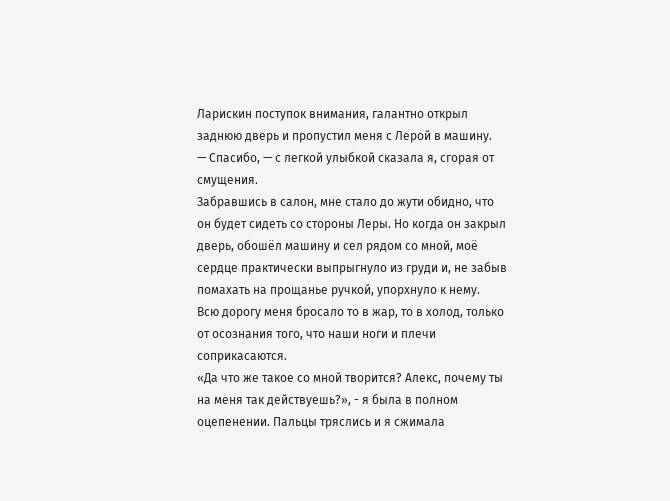Ларискин поступок внимания, галантно открыл заднюю дверь и пропустил меня с Лерой в машину.
— Спасибо, — с легкой улыбкой сказала я, сгорая от смущения.
Забравшись в салон, мне стало до жути обидно, что он будет сидеть со стороны Леры. Но когда он закрыл дверь, обошёл машину и сел рядом со мной, моё сердце практически выпрыгнуло из груди и, не забыв помахать на прощанье ручкой, упорхнуло к нему.
Всю дорогу меня бросало то в жар, то в холод, только от осознания того, что наши ноги и плечи соприкасаются.
«Да что же такое со мной творится? Алекс, почему ты на меня так действуешь?», - я была в полном оцепенении. Пальцы тряслись и я сжимала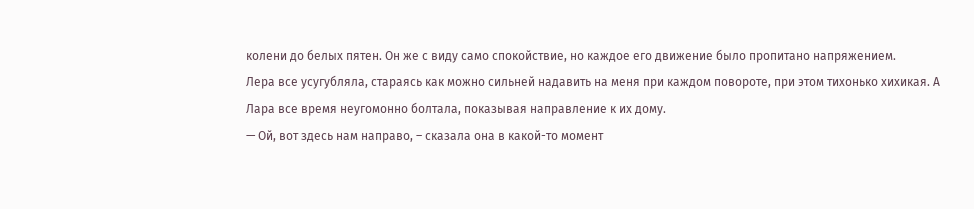колени до белых пятен. Он же с виду само спокойствие, но каждое его движение было пропитано напряжением.
Лера все усугубляла, стараясь как можно сильней надавить на меня при каждом повороте, при этом тихонько хихикая. А Лара все время неугомонно болтала, показывая направление к их дому.
— Ой, вот здесь нам направо, – сказала она в какой-то момент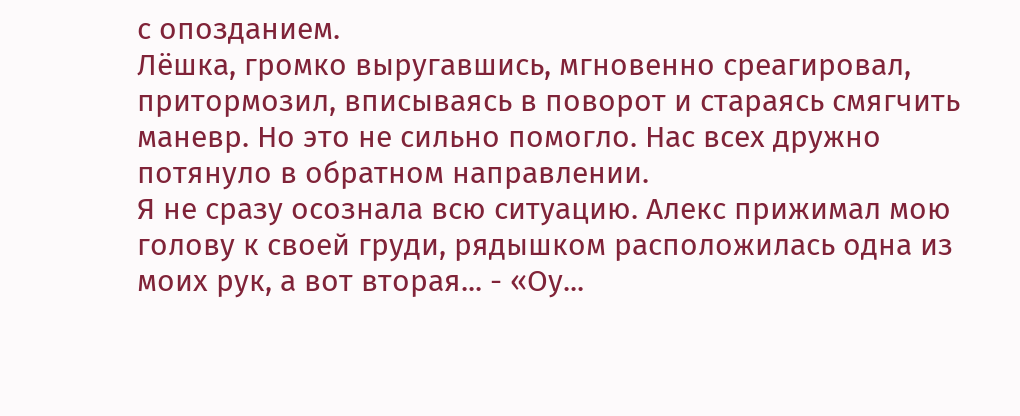с опозданием.
Лёшка, громко выругавшись, мгновенно среагировал, притормозил, вписываясь в поворот и стараясь смягчить маневр. Но это не сильно помогло. Нас всех дружно потянуло в обратном направлении.
Я не сразу осознала всю ситуацию. Алекс прижимал мою голову к своей груди, рядышком расположилась одна из моих рук, а вот вторая... - «Оу...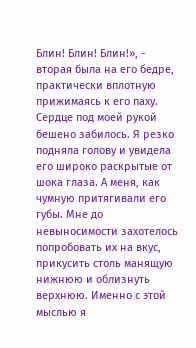Блин! Блин! Блин!», - вторая была на его бедре, практически вплотную прижимаясь к его паху. Сердце под моей рукой бешено забилось. Я резко подняла голову и увидела его широко раскрытые от шока глаза. А меня, как чумную притягивали его губы. Мне до невыносимости захотелось попробовать их на вкус, прикусить столь манящую нижнюю и облизнуть верхнюю. Именно с этой мыслью я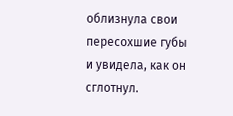облизнула свои пересохшие губы и увидела, как он сглотнул.